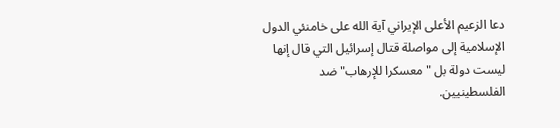دعا الزعيم الأعلى الإيراني آية الله على خامنئي الدول الإسلامية إلى مواصلة قتال إسرائيل التي قال إنها ليست دولة بل "معسكرا للإرهاب" ضد الفلسطينيين.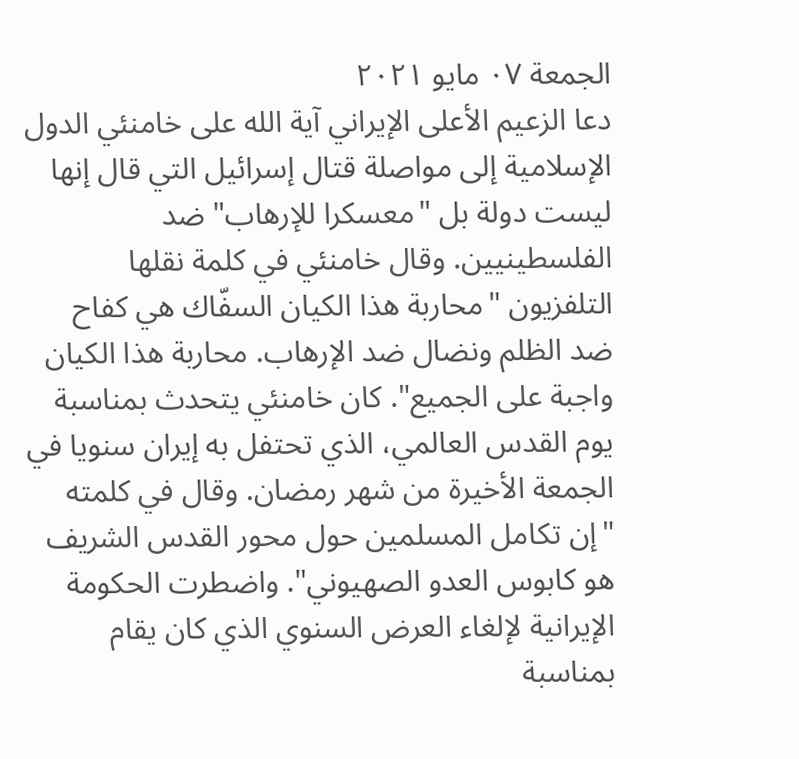الجمعة ٠٧ مايو ٢٠٢١
دعا الزعيم الأعلى الإيراني آية الله على خامنئي الدول الإسلامية إلى مواصلة قتال إسرائيل التي قال إنها ليست دولة بل "معسكرا للإرهاب" ضد الفلسطينيين. وقال خامنئي في كلمة نقلها التلفزيون "محاربة هذا الكيان السفّاك هي كفاح ضد الظلم ونضال ضد الإرهاب. محاربة هذا الكيان واجبة على الجميع". كان خامنئي يتحدث بمناسبة يوم القدس العالمي، الذي تحتفل به إيران سنويا في الجمعة الأخيرة من شهر رمضان. وقال في كلمته "إن تكامل المسلمين حول محور القدس الشريف هو كابوس العدو الصهيوني". واضطرت الحكومة الإيرانية لإلغاء العرض السنوي الذي كان يقام بمناسبة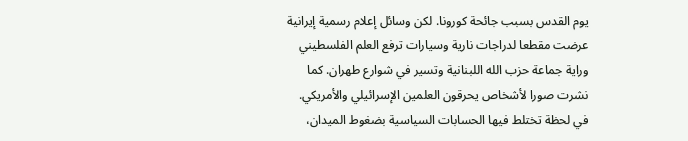يوم القدس بسبب جائحة كورونا. لكن وسائل إعلام رسمية إيرانية عرضت مقطعا لدراجات نارية وسيارات ترفع العلم الفلسطيني وراية جماعة حزب الله اللبنانية وتسير في شوارع طهران. كما نشرت صورا لأشخاص يحرقون العلمين الإسرائيلي والأمريكي.
في لحظة تختلط فيها الحسابات السياسية بضغوط الميدان،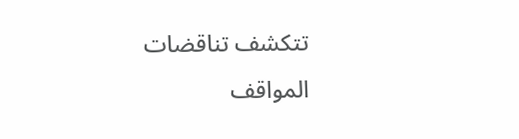تتكشف تناقضات المواقف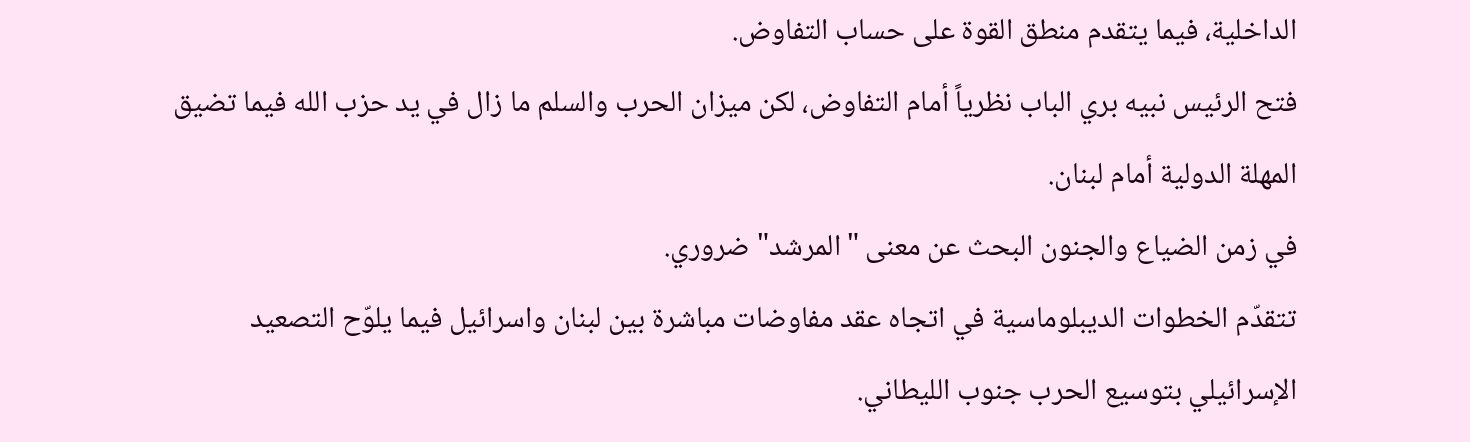الداخلية، فيما يتقدم منطق القوة على حساب التفاوض.
فتح الرئيس نبيه بري الباب نظرياً أمام التفاوض، لكن ميزان الحرب والسلم ما زال في يد حزب الله فيما تضيق المهلة الدولية أمام لبنان.
في زمن الضياع والجنون البحث عن معنى "المرشد" ضروري.
تتقدّم الخطوات الديبلوماسية في اتجاه عقد مفاوضات مباشرة بين لبنان واسرائيل فيما يلوّح التصعيد الإسرائيلي بتوسيع الحرب جنوب الليطاني.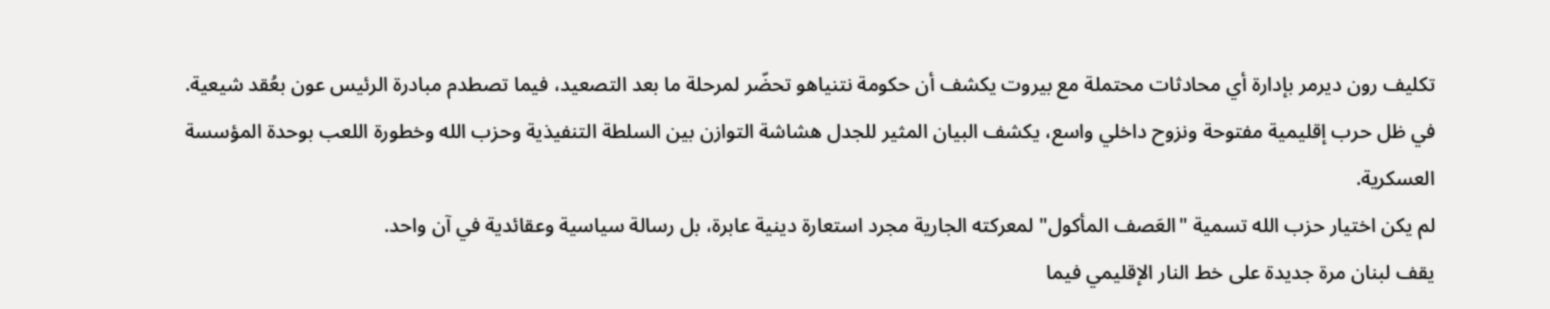تكليف رون ديرمر بإدارة أي محادثات محتملة مع بيروت يكشف أن حكومة نتنياهو تحضّر لمرحلة ما بعد التصعيد، فيما تصطدم مبادرة الرئيس عون بعُقد شيعية.
في ظل حرب إقليمية مفتوحة ونزوح داخلي واسع، يكشف البيان المثير للجدل هشاشة التوازن بين السلطة التنفيذية وحزب الله وخطورة اللعب بوحدة المؤسسة العسكرية.
لم يكن اختيار حزب الله تسمية "العَصف المأكول" لمعركته الجارية مجرد استعارة دينية عابرة، بل رسالة سياسية وعقائدية في آن واحد.
يقف لبنان مرة جديدة على خط النار الإقليمي فيما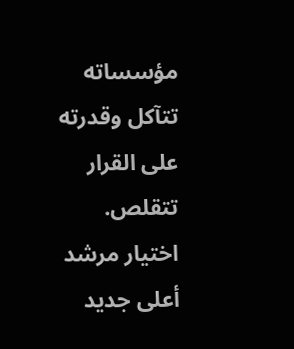مؤسساته تتآكل وقدرته على القرار تتقلص.
اختيار مرشد أعلى جديد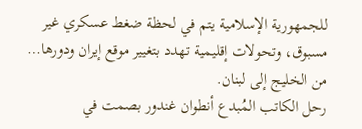للجمهورية الإسلامية يتم في لحظة ضغط عسكري غير مسبوق، وتحولات إقليمية تهدد بتغيير موقع إيران ودورها… من الخليج إلى لبنان.
رحل الكاتب المُبدع أنطوان غندور بصمت في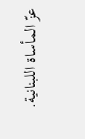عزّ المأساة اللبنانية.